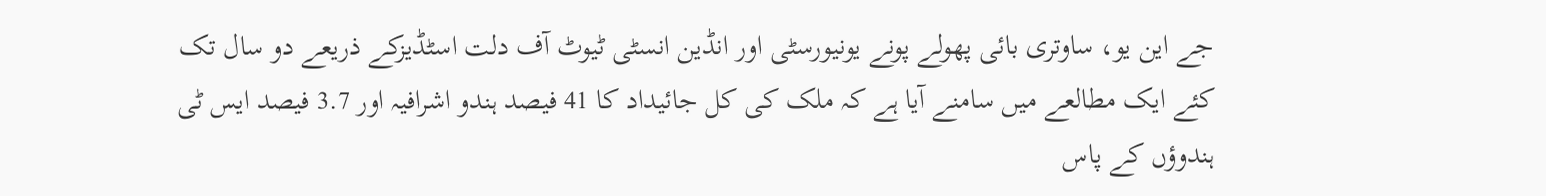جے این یو، ساوتری بائی پھولے پونے یونیورسٹی اور انڈین انسٹی ٹیوٹ آف دلت اسٹڈیزکے ذریعے دو سال تک کئے ایک مطالعے میں سامنے آیا ہے کہ ملک کی کل جائیداد کا 41 فیصد ہندو اشرافیہ اور 3.7 فیصد ایس ٹی ہندوؤں کے پاس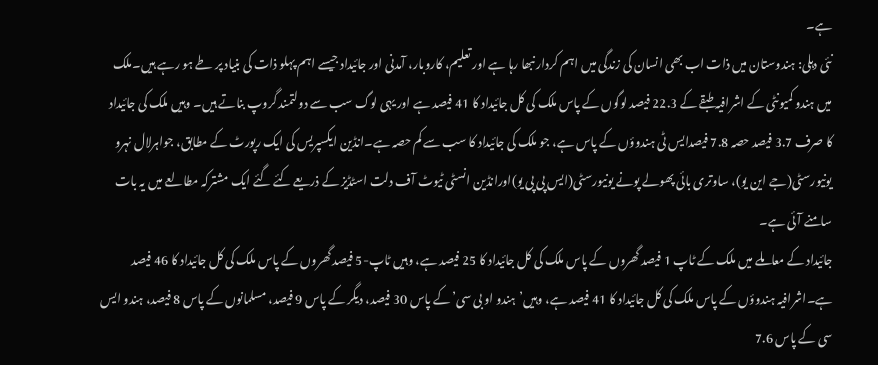ہے۔
نئی دہلی: ہندوستان میں ذات اب بھی انسان کی زندگی میں اہم کردار نبھا رہا ہے اور تعلیم، کاروبار، آمدنی اور جائیداد جیسے اہم پہلو ذات کی بنیاد پر طے ہو رہے ہیں۔ملک میں ہندو کمیونٹی کے اشرافیہ طبقے کے 22.3 فیصد لوگوں کے پاس ملک کی کل جائیداد کا 41 فیصد ہے اور یہی لوگ سب سے دولتمند گروپ بناتے ہیں۔ وہیں ملک کی جائیداد کا صرف 3.7 فیصد حصہ 7.8 فیصدایس ٹی ہندوؤں کے پاس ہے، جو ملک کی جائیداد کا سب سے کم حصہ ہے۔انڈین ایکسپریس کی ایک رپورٹ کے مطابق، جواہرلال نہرو یونیورسٹی(جے این یو)، ساوتری بائی پھولے پونے یونیورسٹی(ایس پی پی یو)اورانڈین انسٹی ٹیوٹ آف دلت اسٹڈیز کے ذریعے کئے گئے ایک مشترکہ مطالعے میں یہ بات سامنے آئی ہے۔
جائیداد کے معاملے میں ملک کے ٹاپ 1 فیصد گھروں کے پاس ملک کی کل جائیداد کا 25 فیصد ہے، وہیں ٹاپ-5 فیصد گھروں کے پاس ملک کی کل جائیداد کا 46 فیصد ہے۔اشرافیہ ہندوؤں کے پاس ملک کی کل جائیداد کا 41 فیصد ہے، وہیں’ہندو او بی سی’کے پاس 30 فیصد، دیگر کے پاس 9 فیصد، مسلمانوں کے پاس 8 فیصد، ہندو ایس سی کے پاس 7.6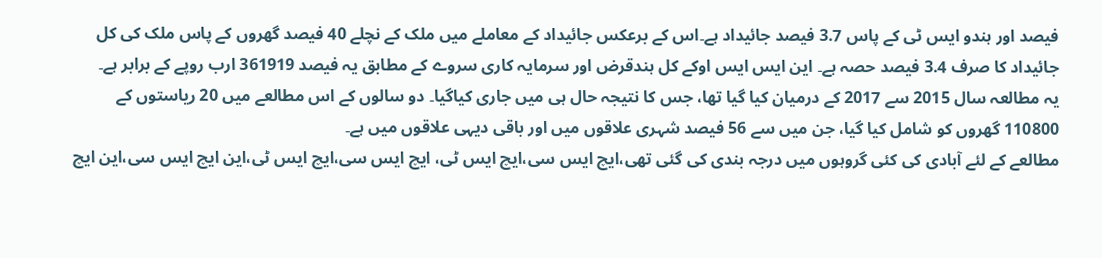فیصد اور ہندو ایس ٹی کے پاس 3.7 فیصد جائیداد ہے۔اس کے برعکس جائیداد کے معاملے میں ملک کے نچلے 40 فیصد گھروں کے پاس ملک کی کل جائیداد کا صرف 3.4 فیصد حصہ ہے۔ این ایس ایس اوکے کل ہندقرض اور سرمایہ کاری سروے کے مطابق یہ فیصد 361919 ارب روپے کے برابر ہے۔
یہ مطالعہ سال 2015 سے 2017 کے درمیان کیا گیا تھا، جس کا نتیجہ حال ہی میں جاری کیاگیا۔ دو سالوں کے اس مطالعے میں 20 ریاستوں کے 110800 گھروں کو شامل کیا گیا، جن میں سے 56 فیصد شہری علاقوں میں اور باقی دیہی علاقوں میں ہے۔
مطالعے کے لئے آبادی کی کئی گروہوں میں درجہ بندی کی گئی تھی،ایچ ایس سی،ایچ ایس ٹی، ایچ ایس سی،ایچ ایس ٹی،این ایچ ایس سی،این ایچ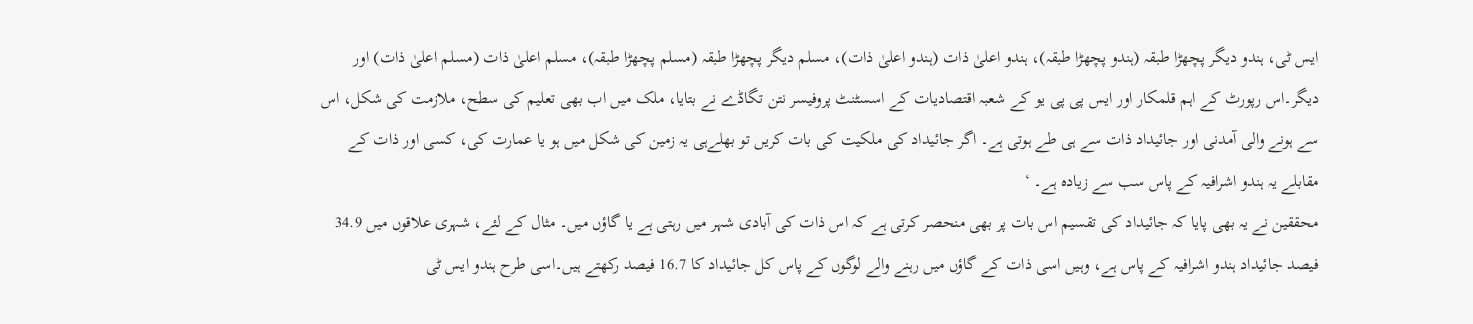ایس ٹی، ہندو دیگر پچھڑا طبقہ (ہندو پچھڑا طبقہ)، ہندو اعلیٰ ذات (ہندو اعلیٰ ذات)، مسلم دیگر پچھڑا طبقہ (مسلم پچھڑا طبقہ)، مسلم اعلیٰ ذات (مسلم اعلیٰ ذات) اور دیگر۔اس رپورٹ کے اہم قلمکار اور ایس پی پی یو کے شعبہ اقتصادیات کے اسسٹنٹ پروفیسر نتن تگاڈے نے بتایا، ملک میں اب بھی تعلیم کی سطح، ملازمت کی شکل، اس سے ہونے والی آمدنی اور جائیداد ذات سے ہی طے ہوتی ہے۔ اگر جائیداد کی ملکیت کی بات کریں تو بھلےہی یہ زمین کی شکل میں ہو یا عمارت کی، کسی اور ذات کے مقابلے یہ ہندو اشرافیہ کے پاس سب سے زیادہ ہے۔ ‘
محققین نے یہ بھی پایا کہ جائیداد کی تقسیم اس بات پر بھی منحصر کرتی ہے کہ اس ذات کی آبادی شہر میں رہتی ہے یا گاؤں میں۔ مثال کے لئے، شہری علاقوں میں 34.9 فیصد جائیداد ہندو اشرافیہ کے پاس ہے، وہیں اسی ذات کے گاؤں میں رہنے والے لوگوں کے پاس کل جائیداد کا 16.7 فیصد رکھتے ہیں۔اسی طرح ہندو ایس ٹی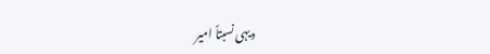دیہی نسبتاً امیر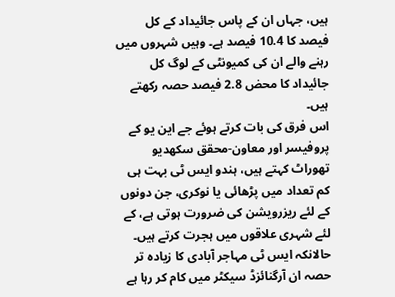ہیں، جہاں ان کے پاس جائیداد کے کل فیصد کا 10.4 فیصد ہے۔ وہیں شہروں میں رہنے والے ان کی کمیونٹی کے لوگ کل جائیداد کا محض 2.8 فیصد حصہ رکھتے ہیں۔
اس فرق کی بات کرتے ہوئے جے این یو کے پروفیسر اور معاون-محقق سکھدیو تھوراٹ کہتے ہیں، ہندو ایس ٹی بہت ہی کم تعداد میں پڑھائی یا نوکری، جن دونوں کے لئے ریزرویشن کی ضرورت ہوتی ہے، کے لئے شہری علاقوں میں ہجرت کرتے ہیں۔ حالانکہ ایس ٹی مہاجر آبادی کا زیادہ تر حصہ ان آرگنائزڈ سیکٹر میں کام کر رہا ہے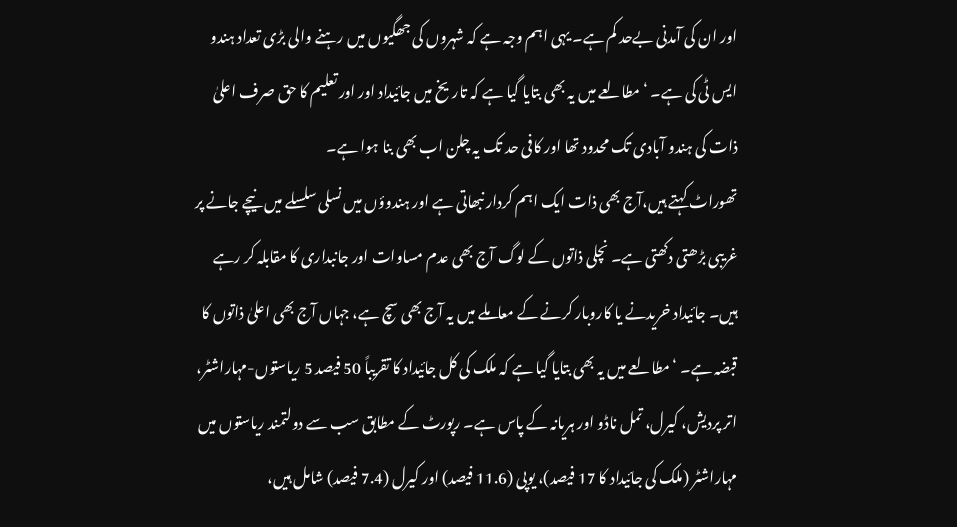اور ان کی آمدنی بےحد کم ہے۔ یہی اہم وجہ ہے کہ شہروں کی جھگیوں میں رہنے والی بڑی تعداد ہندو ایس ٹی کی ہے۔ ‘مطالعے میں یہ بھی بتایا گیا ہے کہ تاریخ میں جائیداد اور اور تعلیم کا حق صرف اعلیٰ ذات کی ہندو آبادی تک محدود تھا اور کافی حد تک یہ چلن اب بھی بنا ہوا ہے۔
تھوراٹ کہتے ہیں،آج بھی ذات ایک اہم کردار نبھاتی ہے اور ہندوؤں میں نسلی سلسلے میں نیچے جانے پر غریبی بڑھتی دکھتی ہے۔ نچلی ذاتوں کے لوگ آج بھی عدم مساوات اور جانبداری کا مقابلہ کر رہے ہیں۔ جائیداد خریدنے یا کاروبار کرنے کے معاملے میں یہ آج بھی سچ ہے، جہاں آج بھی اعلیٰ ذاتوں کا قبضہ ہے۔ ‘مطالعے میں یہ بھی بتایا گیا ہے کہ ملک کی کل جائیداد کا تقریباً 50 فیصد 5 ریاستوں-مہاراشٹر، اتر پردیش، کیرل، تمل ناڈو اور ہریانہ کے پاس ہے۔ رپورٹ کے مطابق سب سے دولتمند ریاستوں میں مہاراشٹر (ملک کی جائیداد کا 17 فیصد)، یوپی (11.6 فیصد) اور کیرل (7.4 فیصد) شامل ہیں،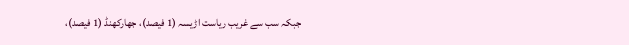جبکہ سب سے غریب ریاست اڑیسہ (1 فیصد)، جھارکھنڈ (1 فیصد)،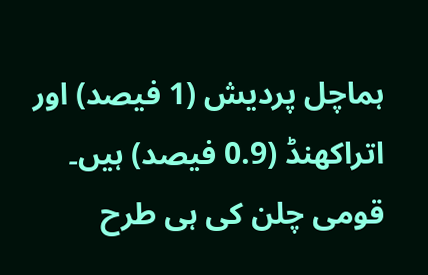ہماچل پردیش (1 فیصد) اور اتراکھنڈ (0.9 فیصد) ہیں۔
قومی چلن کی ہی طرح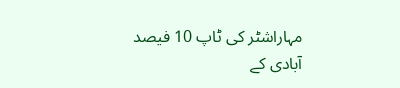مہاراشٹر کی ٹاپ 10 فیصد آبادی کے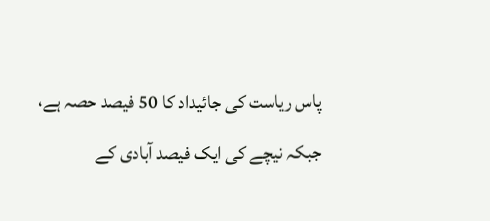پاس ریاست کی جائیداد کا 50 فیصد حصہ ہے، جبکہ نیچے کی ایک فیصد آبادی کے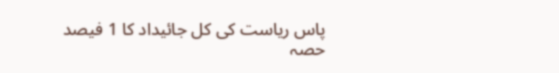پاس ریاست کی کل جائیداد کا 1 فیصد حصہ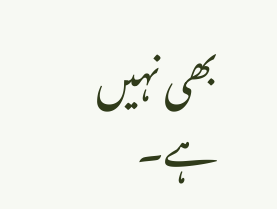بھی نہیں ہے۔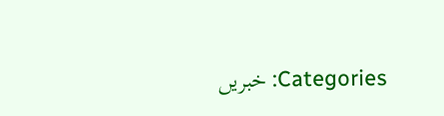Categories: خبریں